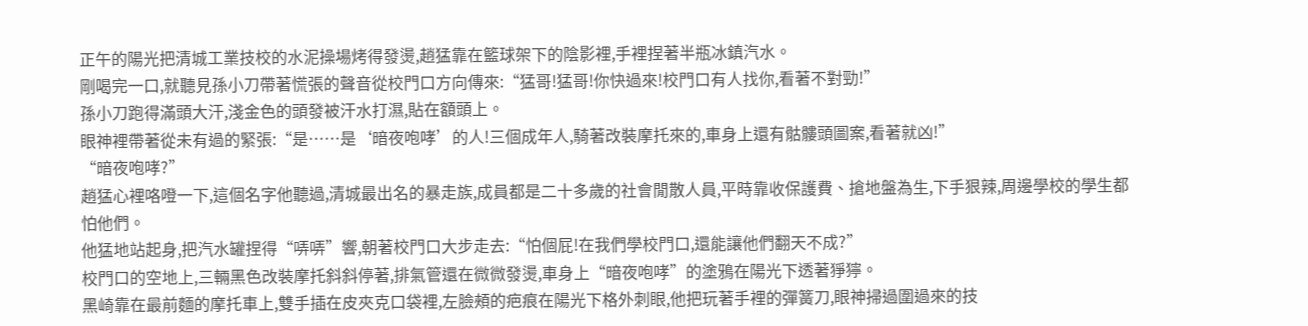正午的陽光把清城工業技校的水泥操場烤得發燙,趙猛靠在籃球架下的陰影裡,手裡捏著半瓶冰鎮汽水。
剛喝完一口,就聽見孫小刀帶著慌張的聲音從校門口方向傳來:“猛哥!猛哥!你快過來!校門口有人找你,看著不對勁!”
孫小刀跑得滿頭大汗,淺金色的頭發被汗水打濕,貼在額頭上。
眼神裡帶著從未有過的緊張:“是……是‘暗夜咆哮’的人!三個成年人,騎著改裝摩托來的,車身上還有骷髏頭圖案,看著就凶!”
“暗夜咆哮?”
趙猛心裡咯噔一下,這個名字他聽過,清城最出名的暴走族,成員都是二十多歲的社會閒散人員,平時靠收保護費、搶地盤為生,下手狠辣,周邊學校的學生都怕他們。
他猛地站起身,把汽水罐捏得“哢哢”響,朝著校門口大步走去:“怕個屁!在我們學校門口,還能讓他們翻天不成?”
校門口的空地上,三輛黑色改裝摩托斜斜停著,排氣管還在微微發燙,車身上“暗夜咆哮”的塗鴉在陽光下透著猙獰。
黑崎靠在最前麵的摩托車上,雙手插在皮夾克口袋裡,左臉頰的疤痕在陽光下格外刺眼,他把玩著手裡的彈簧刀,眼神掃過圍過來的技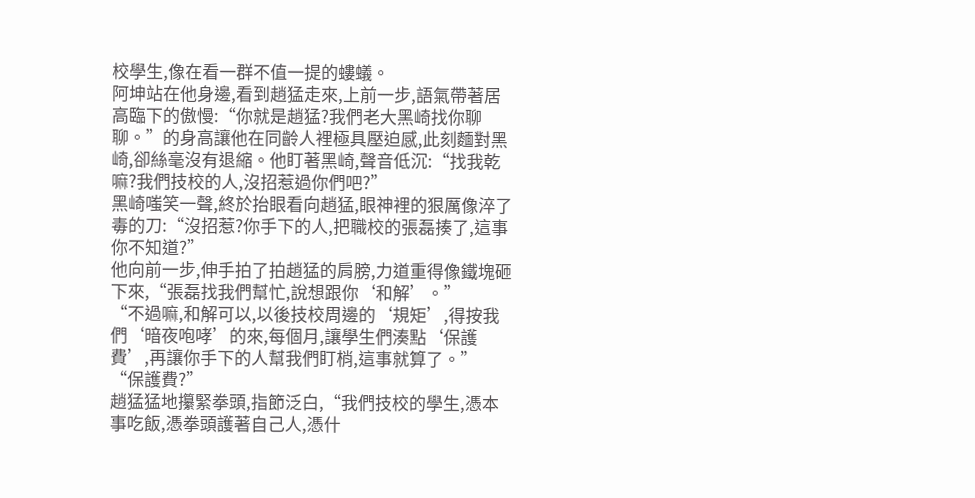校學生,像在看一群不值一提的螻蟻。
阿坤站在他身邊,看到趙猛走來,上前一步,語氣帶著居高臨下的傲慢:“你就是趙猛?我們老大黑崎找你聊聊。”的身高讓他在同齡人裡極具壓迫感,此刻麵對黑崎,卻絲毫沒有退縮。他盯著黑崎,聲音低沉:“找我乾嘛?我們技校的人,沒招惹過你們吧?”
黑崎嗤笑一聲,終於抬眼看向趙猛,眼神裡的狠厲像淬了毒的刀:“沒招惹?你手下的人,把職校的張磊揍了,這事你不知道?”
他向前一步,伸手拍了拍趙猛的肩膀,力道重得像鐵塊砸下來,“張磊找我們幫忙,說想跟你‘和解’。”
“不過嘛,和解可以,以後技校周邊的‘規矩’,得按我們‘暗夜咆哮’的來,每個月,讓學生們湊點‘保護費’,再讓你手下的人幫我們盯梢,這事就算了。”
“保護費?”
趙猛猛地攥緊拳頭,指節泛白,“我們技校的學生,憑本事吃飯,憑拳頭護著自己人,憑什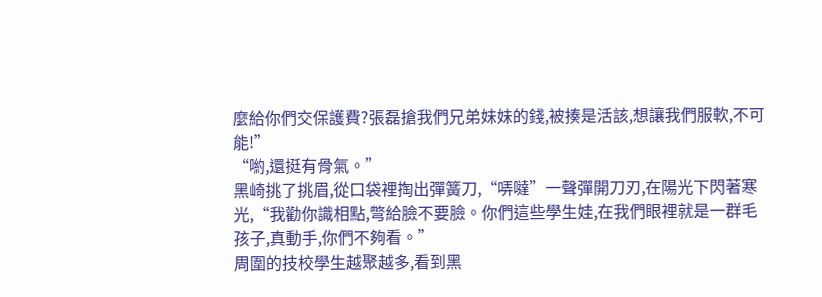麼給你們交保護費?張磊搶我們兄弟妹妹的錢,被揍是活該,想讓我們服軟,不可能!”
“喲,還挺有骨氣。”
黑崎挑了挑眉,從口袋裡掏出彈簧刀,“哢噠”一聲彈開刀刃,在陽光下閃著寒光,“我勸你識相點,彆給臉不要臉。你們這些學生娃,在我們眼裡就是一群毛孩子,真動手,你們不夠看。”
周圍的技校學生越聚越多,看到黑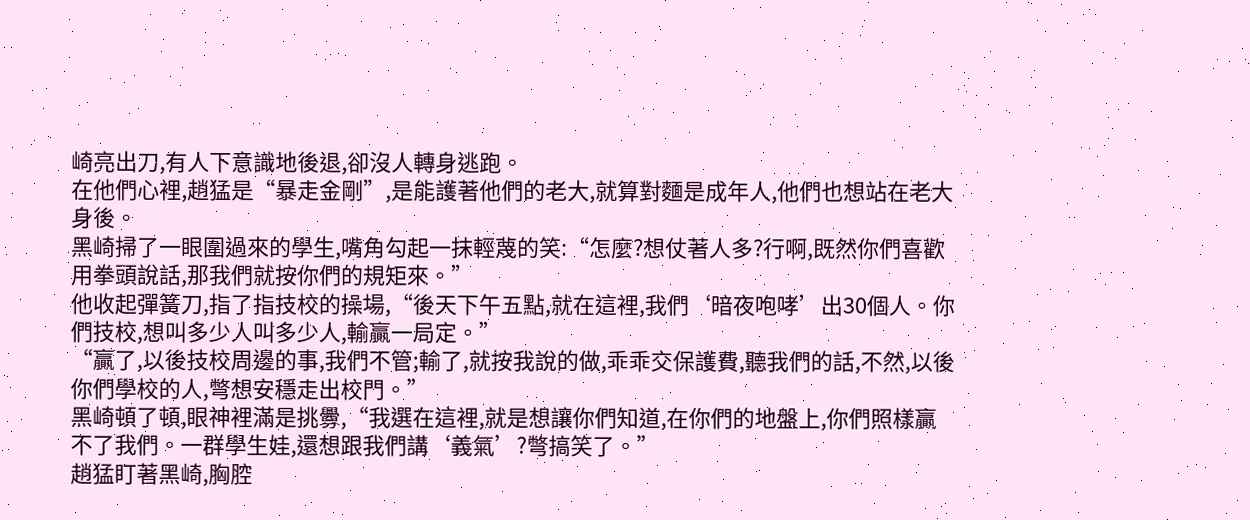崎亮出刀,有人下意識地後退,卻沒人轉身逃跑。
在他們心裡,趙猛是“暴走金剛”,是能護著他們的老大,就算對麵是成年人,他們也想站在老大身後。
黑崎掃了一眼圍過來的學生,嘴角勾起一抹輕蔑的笑:“怎麼?想仗著人多?行啊,既然你們喜歡用拳頭說話,那我們就按你們的規矩來。”
他收起彈簧刀,指了指技校的操場,“後天下午五點,就在這裡,我們‘暗夜咆哮’出30個人。你們技校,想叫多少人叫多少人,輸贏一局定。”
“贏了,以後技校周邊的事,我們不管;輸了,就按我說的做,乖乖交保護費,聽我們的話,不然,以後你們學校的人,彆想安穩走出校門。”
黑崎頓了頓,眼神裡滿是挑釁,“我選在這裡,就是想讓你們知道,在你們的地盤上,你們照樣贏不了我們。一群學生娃,還想跟我們講‘義氣’?彆搞笑了。”
趙猛盯著黑崎,胸腔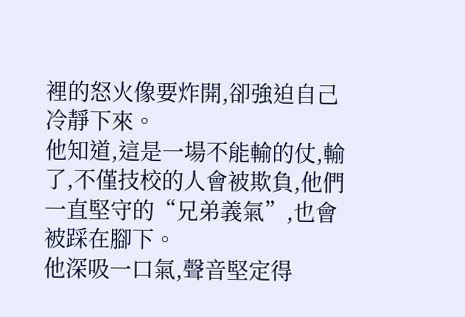裡的怒火像要炸開,卻強迫自己冷靜下來。
他知道,這是一場不能輸的仗,輸了,不僅技校的人會被欺負,他們一直堅守的“兄弟義氣”,也會被踩在腳下。
他深吸一口氣,聲音堅定得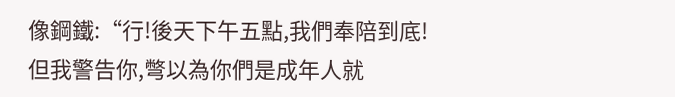像鋼鐵:“行!後天下午五點,我們奉陪到底!但我警告你,彆以為你們是成年人就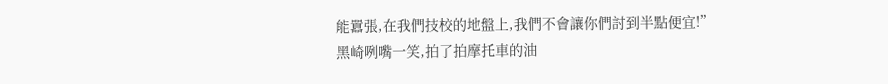能囂張,在我們技校的地盤上,我們不會讓你們討到半點便宜!”
黑崎咧嘴一笑,拍了拍摩托車的油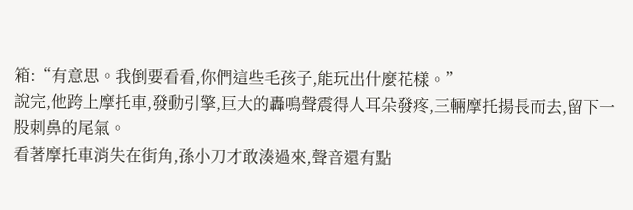箱:“有意思。我倒要看看,你們這些毛孩子,能玩出什麼花樣。”
說完,他跨上摩托車,發動引擎,巨大的轟鳴聲震得人耳朵發疼,三輛摩托揚長而去,留下一股刺鼻的尾氣。
看著摩托車消失在街角,孫小刀才敢湊過來,聲音還有點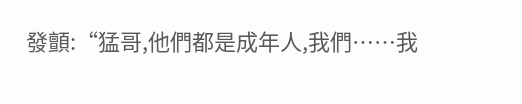發顫:“猛哥,他們都是成年人,我們……我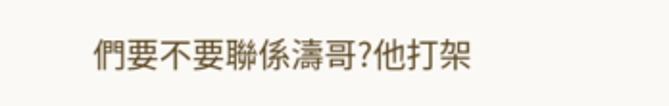們要不要聯係濤哥?他打架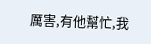厲害,有他幫忙,我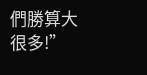們勝算大很多!”